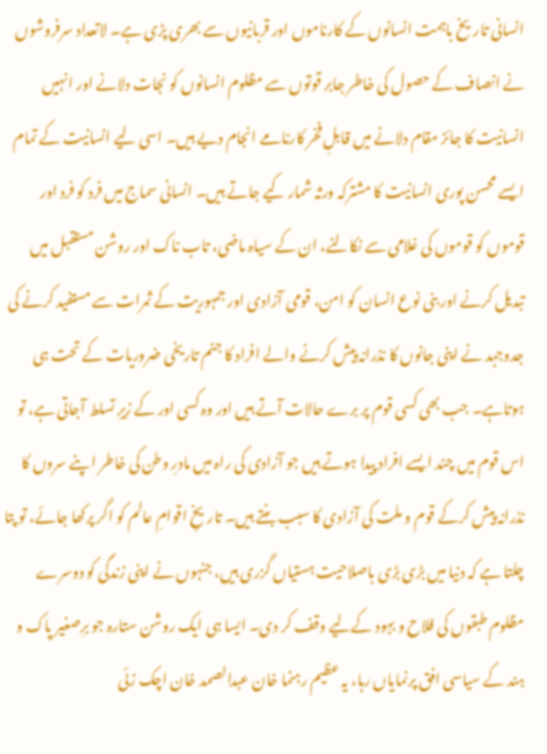انسانی تاریخ باہمت انسانوں کے کارناموں اور قربانیوں سے بھری پڑی ہے۔ لاتعداد سرفروشوں نے انصاف کے حصول کی خاطر جابر قوتوں سے مظلوم انسانوں کو نجات دلانے اور انہیں انسانیت کا جائز مقام دلانے میں قابلِ فخر کارنامے انجام دیے ہیں۔ اسی لیے انسانیت کے تمام ایسے محسن پوری انسانیت کا مشترکہ ورثہ شمار کیے جاتے ہیں۔ انسانی سماج میں فرد کو فرد اور قوموں کو قوموں کی غلامی سے نکالنے، ان کے سیاہ ماضی، تاب ناک اور روشن مستقبل میں تبدیل کرنے اور بنی نوع انسان کو امن، قومی آزادی اور جمہوریت کے ثمرات سے مستفید کرنے کی جدوجہد نے اپنی جانوں کا نذرانہ پیش کرنے والے افراد کا جنم تاریخی ضروریات کے تحت ہی ہوتاہے۔ جب بھی کسی قوم پر برے حالات آتے ہیں اور وہ کسی اور کے زیرِ تسلط آجاتی ہے، تو اس قوم میں چند ایسے افراد پیدا ہوتے ہیں جو آزادی کی راہ میں مادرِ وطن کی خاطر اپنے سروں کا نذرانہ پیش کرکے قوم و ملت کی آزادی کا سبب بنتے ہیں۔ تاریخِ اقوامِ عالم کو اگر پرکھا جائے، تو پتا چلتا ہے کہ دنیا میں بڑی بڑی باصلاحیت ہستیاں گزری ہیں، جنہوں نے اپنی زندگی کو دوسرے مظلوم طبقوں کی فلاح و بہود کےلیے وقف کر دی۔ ایسا ہی ایک روشن ستارہ جو برِصغیر پاک و ہند کے سیاسی افق پرنمایاں رہا، یہ عظیم رہنما خان عبدالصمد خان اچک زئی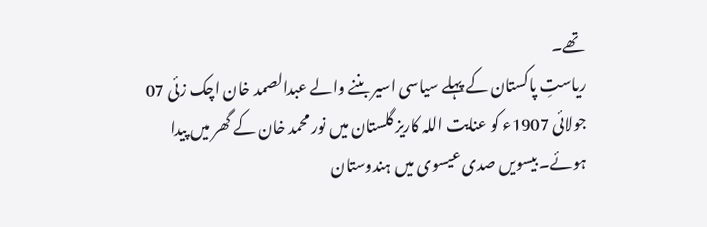تھے۔
ریاستِ پاکستان کے پہلے سیاسی اسیر بننے والے عبدالصمد خان اچک زئی 07 جولائی 1907ء کو عنایت اللہ کاریز گلستان میں نور محمد خان کے گھر میں پیدا ہوئے۔ بیسویں صدی عیسوی میں ہندوستان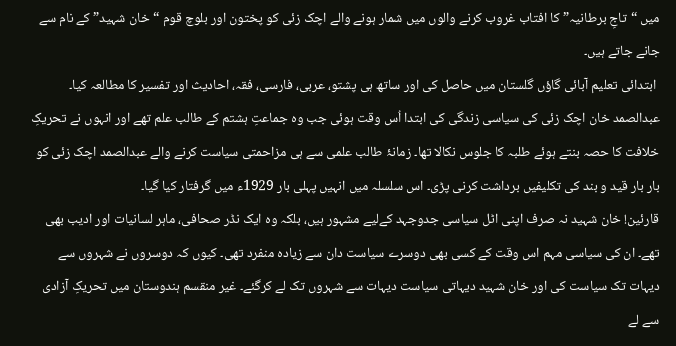میں “تاجِ برطانیہ” کا افتاب غروب کرنے والوں میں شمار ہونے والے اچک زئی کو پختون اور بلوچ قوم “خان شہید” کے نام سے جانے جاتے ہیں۔
 ابتدائی تعلیم آبائی گاؤں گلستان میں حاصل کی اور ساتھ ہی پشتو، عربی، فارسی، فقہ، احادیث اور تفسیر کا مطالعہ کیا۔
عبدالصمد خان اچک زئی کی سیاسی زندگی کی ابتدا اُس وقت ہوئی جب وہ جماعتِ ہشتم کے طالب علم تھے اور انہوں نے تحریکِ خلافت کا حصہ بنتے ہوئے طلبہ کا جلوس نکالا تھا۔ زمانۂ طالب علمی سے ہی مزاحمتی سیاست کرنے والے عبدالصمد اچک زئی کو بار بار قید و بند کی تکلیفیں برداشت کرنی پڑی۔ اس سلسلہ میں انہیں پہلی بار 1929ء میں گرفتار کیا گیا۔
قارئین! خان شہید نہ صرف اپنی اٹل سیاسی جدوجہد کےلیے مشہور ہیں، بلکہ وہ ایک نڈر صحافی، ماہر لسانیات اور ادیب بھی تھے۔ ان کی سیاسی مہم اس وقت کے کسی بھی دوسرے سیاست دان سے زیادہ منفرد تھی۔ کیوں کہ دوسروں نے شہروں سے دیہات تک سیاست کی اور خان شہید دیہاتی سیاست دیہات سے شہروں تک لے کرگئے۔ غیر منقسم ہندوستان میں تحریکِ آزادی سے لے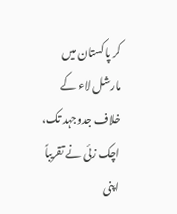کر پاکستان میں مارشل لاء کے خلاف جدوجہد تک، اچک زئی نے تقریباً اپنی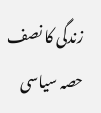زندگی کا نصف حصہ سیاسی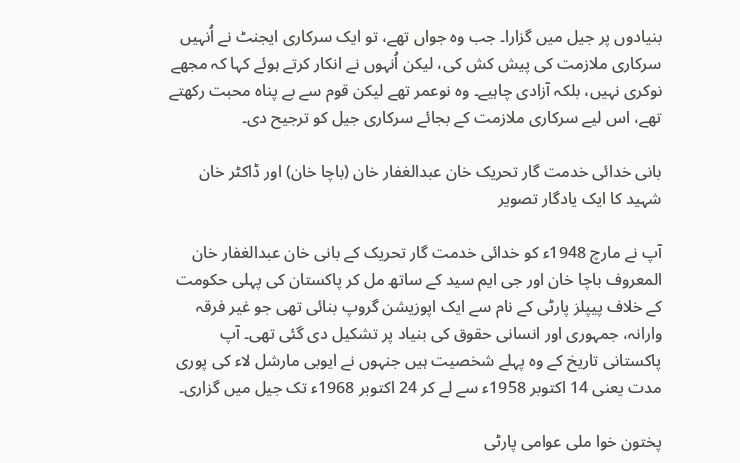بنیادوں پر جیل میں گزارا۔ جب وہ جواں تھے، تو ایک سرکاری ایجنٹ نے اُنہیں سرکاری ملازمت کی پیش کش کی، لیکن اُنہوں نے انکار کرتے ہوئے کہا کہ مجھے نوکری نہیں، بلکہ آزادی چاہیے۔ وہ نوعمر تھے لیکن قوم سے بے پناہ محبت رکھتے تھے، اس لیے سرکاری ملازمت کے بجائے سرکاری جیل کو ترجیح دی۔

بانی خدائی خدمت گار تحریک خان عبدالغفار خان (باچا خان) اور ڈاکٹر خان شہید کا ایک یادگار تصویر

آپ نے مارچ 1948ء کو خدائی خدمت گار تحریک کے بانی خان عبدالغفار خان المعروف باچا خان اور جی ایم سید کے ساتھ مل کر پاکستان کی پہلی حکومت کے خلاف پیپلز پارٹی کے نام سے ایک اپوزیشن گروپ بنائی تھی جو غیر فرقہ وارانہ، جمہوری اور انسانی حقوق کی بنیاد پر تشکیل دی گئی تھی۔ آپ پاکستانی تاریخ کے وہ پہلے شخصیت ہیں جنہوں نے ایوبی مارشل لاء کی پوری مدت یعنی 14 اکتوبر 1958ء سے لے کر 24 اکتوبر 1968ء تک جیل میں گزاری۔

پختون خوا ملی عوامی پارٹی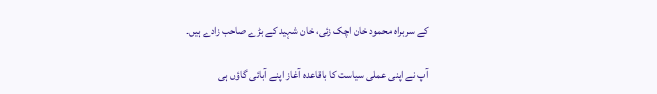کے سربراہ محمود خان اچک زئی، خان شہید کے بڑے صاحب زادے ہیں۔

آپ نے اپنی عملی سیاست کا باقاعدہ آغاز اپنے آبائی گاؤں ہی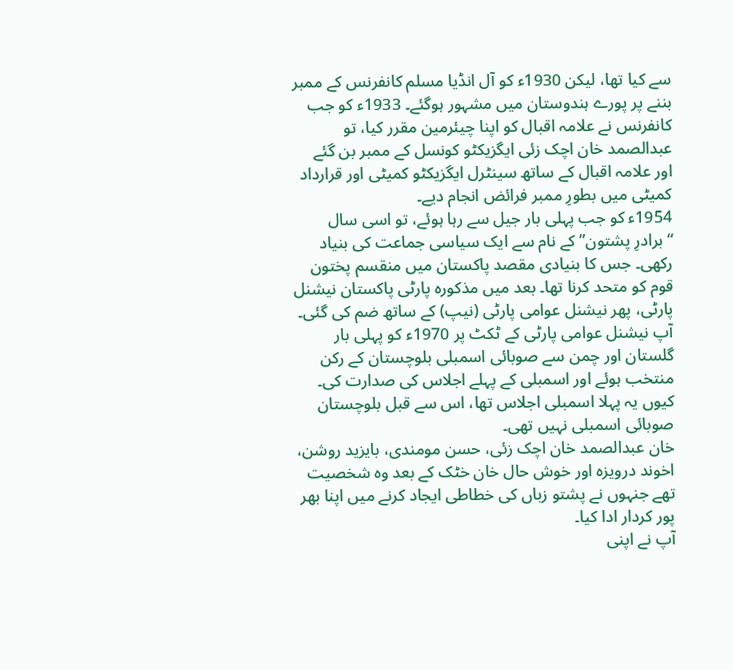سے کیا تھا، لیکن 1930ء کو آل انڈیا مسلم کانفرنس کے ممبر بننے پر پورے ہندوستان میں مشہور ہوگئے۔ 1933ء کو جب کانفرنس نے علامہ اقبال کو اپنا چیئرمین مقرر کیا، تو  عبدالصمد خان اچک زئی ایگزیکٹو کونسل کے ممبر بن گئے اور علامہ اقبال کے ساتھ سینٹرل ایگزیکٹو کمیٹی اور قرارداد کمیٹی میں بطورِ ممبر فرائض انجام دیے۔
1954ء کو جب پہلی بار جیل سے رہا ہوئے، تو اسی سال “برادرِ پشتون” کے نام سے ایک سیاسی جماعت کی بنیاد رکھی۔ جس کا بنیادی مقصد پاکستان میں منقسم پختون قوم کو متحد کرنا تھا۔ بعد میں مذکورہ پارٹی پاکستان نیشنل پارٹی، پھر نیشنل عوامی پارٹی (نیپ) کے ساتھ ضم کی گئی۔ آپ نیشنل عوامی پارٹی کے ٹکٹ پر 1970ء کو پہلی بار گلستان اور چمن سے صوبائی اسمبلی بلوچستان کے رکن منتخب ہوئے اور اسمبلی کے پہلے اجلاس کی صدارت کی۔ کیوں یہ پہلا اسمبلی اجلاس تھا، اس سے قبل بلوچستان صوبائی اسمبلی نہیں تھی۔
خان عبدالصمد خان اچک زئی، حسن مومندی، بایزید روشن، اخوند درویزہ اور خوش حال خان خٹک کے بعد وہ شخصیت تھے جنہوں نے پشتو زباں کی خطاطی ایجاد کرنے میں اپنا بھر پور کردار ادا کیا۔
آپ نے اپنی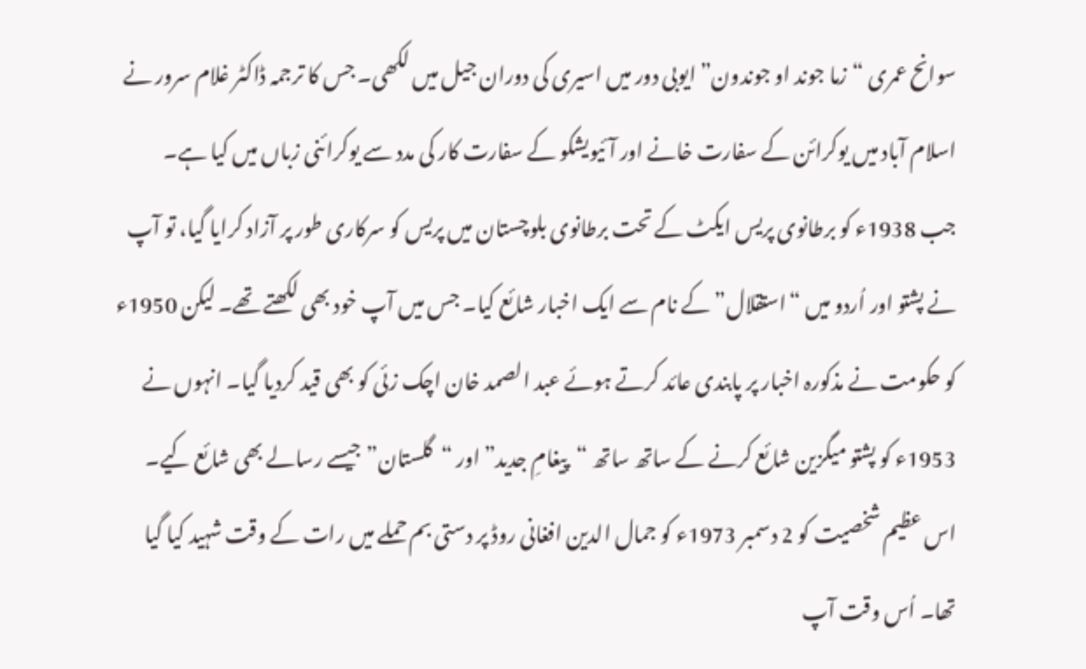سوانح عمری “زما جوند او جوندون” ایوبی دور میں اسیری کی دوران جیل میں لکھی۔ جس کا ترجمہ ڈاکٹر غلام سرور نے اسلام آباد میں یوکرائن کے سفارت خانے اور آئیویشکو کے سفارت کار کی مدد سے یوکرائنی زباں میں کیا ہے۔
جب 1938ء کو برطانوی پریس ایکٹ کے تحت برطانوی بلوچستان میں پریس کو سرکاری طور پر آزاد کرایا گیا، تو آپ نے پشتو اور اُردو میں “استقلال” کے نام سے ایک اخبار شائع کیا۔ جس میں آپ خود بھی لکھتے تھے۔ لیکن 1950ء کو حکومت نے مذکورہ اخبار پر پابندی عائد کرتے ہوئے عبد الصمد خان اچک زئی کو بھی قید کردیا گیا۔ انہوں نے 1953ء کو پشتو میگزین شائع کرنے کے ساتھ ساتھ “پیغامِ جدید” اور “گلستان” جیسے رسالے بھی شائع کیے۔
اس عظیم شخصیت کو 2 دسمبر 1973ء کو جمال الدین افغانی روڈ پر دستی بم حملے میں رات کے وقت شہید کیا گیا تھا۔ اُس وقت آپ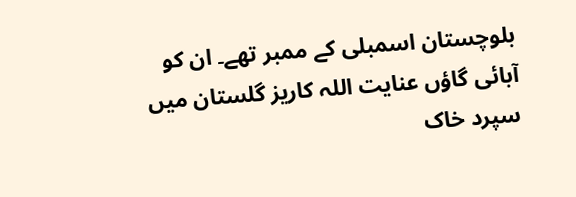بلوچستان اسمبلی کے ممبر تھے۔ ان کو آبائی گاؤں عنایت اللہ کاریز گلستان میں سپرد خاک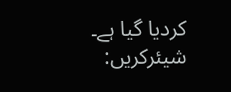کردیا گیا ہے۔
شیئرکریں: